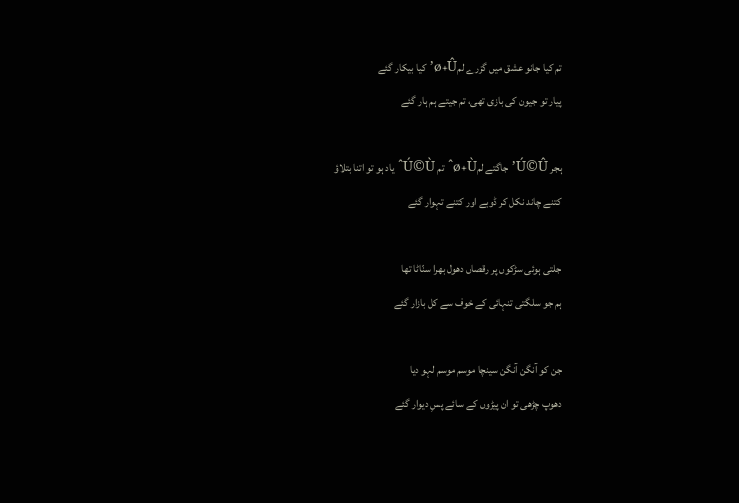تم کیا جانو عشق میں گزرے لمØ+Û’ کیا بیکار گئے
پیار تو جیون کی بازی تھی، تم جیتے ہم ہار گئے

ہجر Ú©Û’ جاگتے لمØ+Ùˆ تم Ú©Ùˆ یاد ہو تو اتنا بتلاؤ
کتنے چاند نکل کر ڈوبے اور کتنے تہوار گئے

جلتی ہوئی سڑکوں پر رقصاں دھول بھرا سنّاٹا تھا
ہم جو سلگتی تنہائی کے خوف سے کل بازار گئے

جن کو آنگن آنگن سینچا موسم موسم لہو دیا
دھوپ چڑھی تو ان پیڑوں کے سائے پسِ دیوار گئے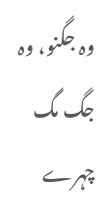وہ جگنو، وہ جگ مگ چہرے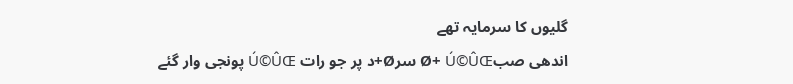گلیوں کا سرمایہ تھے
اندھی صبØ+ Ú©ÛŒ سرØ+د پر جو رات Ú©ÛŒ پونجی وار گئے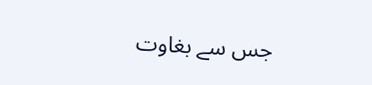جس سے بغاوت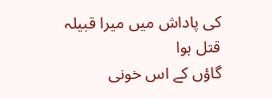کی پاداش میں میرا قبیلہ قتل ہوا
گاؤں کے اس خونی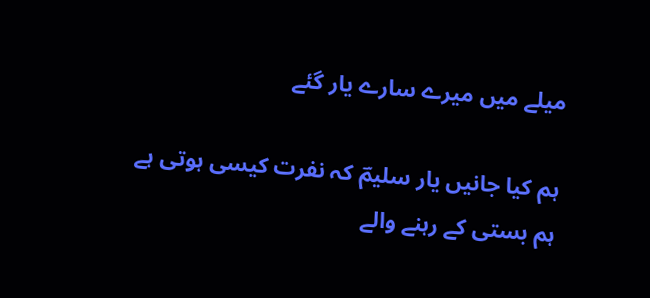میلے میں میرے سارے یار گئے

ہم کیا جانیں یار سلیمؔ کہ نفرت کیسی ہوتی ہے
ہم بستی کے رہنے والے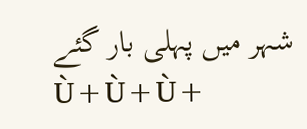شہر میں پہلی بار گئے
Ù+Ù+Ù+